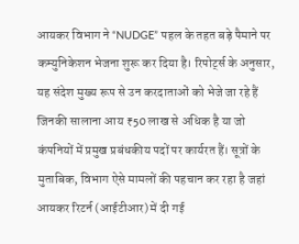आयकर विभाग ने “NUDGE” पहल के तहत बड़े पैमाने पर कम्युनिकेशन भेजना शुरू कर दिया है। रिपोर्ट्स के अनुसार, यह संदेश मुख्य रूप से उन करदाताओं को भेजे जा रहे हैं जिनकी सालाना आय ₹50 लाख से अधिक है या जो कंपनियों में प्रमुख प्रबंधकीय पदों पर कार्यरत हैं। सूत्रों के मुताबिक, विभाग ऐसे मामलों की पहचान कर रहा है जहां आयकर रिटर्न (आईटीआर) में दी गई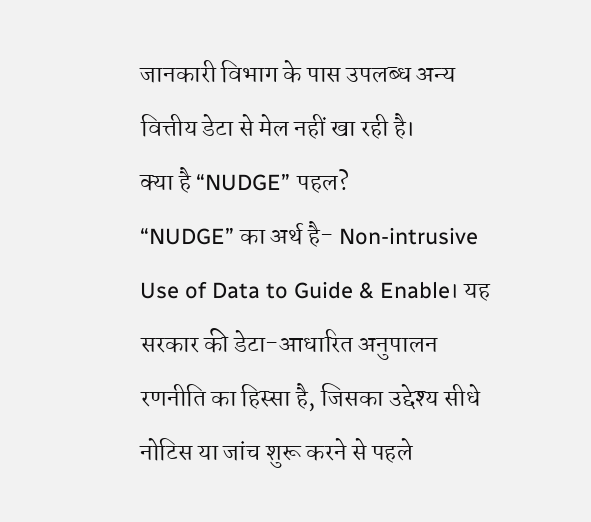जानकारी विभाग के पास उपलब्ध अन्य वित्तीय डेटा से मेल नहीं खा रही है।
क्या है “NUDGE” पहल?
“NUDGE” का अर्थ है- Non-intrusive Use of Data to Guide & Enable। यह सरकार की डेटा-आधारित अनुपालन रणनीति का हिस्सा है, जिसका उद्देश्य सीधे नोटिस या जांच शुरू करने से पहले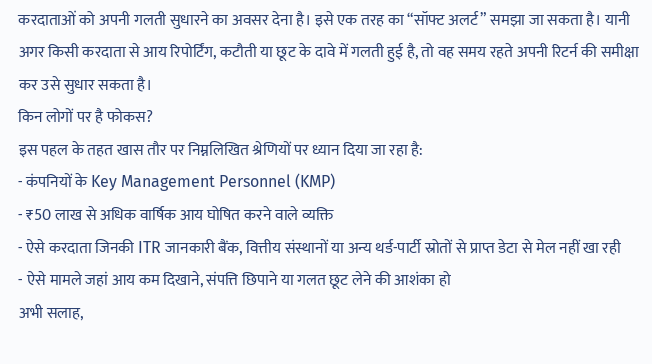करदाताओं को अपनी गलती सुधारने का अवसर देना है। इसे एक तरह का “सॉफ्ट अलर्ट” समझा जा सकता है। यानी अगर किसी करदाता से आय रिपोर्टिंग, कटौती या छूट के दावे में गलती हुई है, तो वह समय रहते अपनी रिटर्न की समीक्षा कर उसे सुधार सकता है।
किन लोगों पर है फोकस?
इस पहल के तहत खास तौर पर निम्नलिखित श्रेणियों पर ध्यान दिया जा रहा है:
- कंपनियों के Key Management Personnel (KMP)
- ₹50 लाख से अधिक वार्षिक आय घोषित करने वाले व्यक्ति
- ऐसे करदाता जिनकी ITR जानकारी बैंक, वित्तीय संस्थानों या अन्य थर्ड-पार्टी स्रोतों से प्राप्त डेटा से मेल नहीं खा रही
- ऐसे मामले जहां आय कम दिखाने, संपत्ति छिपाने या गलत छूट लेने की आशंका हो
अभी सलाह,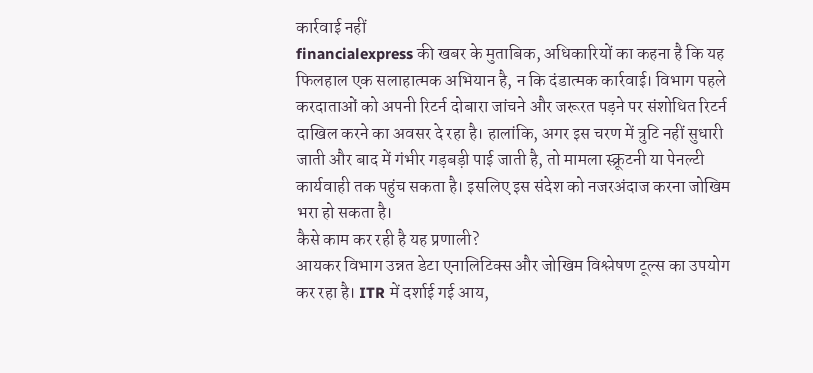कार्रवाई नहीं
financialexpress की खबर के मुताबिक, अधिकारियों का कहना है कि यह फिलहाल एक सलाहात्मक अभियान है, न कि दंडात्मक कार्रवाई। विभाग पहले करदाताओं को अपनी रिटर्न दोबारा जांचने और जरूरत पड़ने पर संशोधित रिटर्न दाखिल करने का अवसर दे रहा है। हालांकि, अगर इस चरण में त्रुटि नहीं सुधारी जाती और बाद में गंभीर गड़बड़ी पाई जाती है, तो मामला स्क्रूटनी या पेनल्टी कार्यवाही तक पहुंच सकता है। इसलिए इस संदेश को नजरअंदाज करना जोखिम भरा हो सकता है।
कैसे काम कर रही है यह प्रणाली?
आयकर विभाग उन्नत डेटा एनालिटिक्स और जोखिम विश्लेषण टूल्स का उपयोग कर रहा है। ITR में दर्शाई गई आय,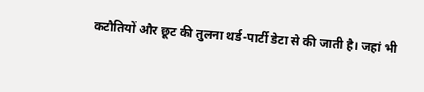कटौतियों और छूट की तुलना थर्ड-पार्टी डेटा से की जाती है। जहां भी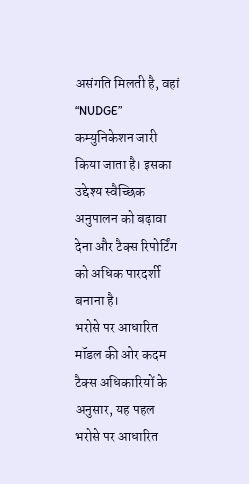असंगति मिलती है, वहां “NUDGE” कम्युनिकेशन जारी किया जाता है। इसका उद्देश्य स्वैच्छिक अनुपालन को बढ़ावा देना और टैक्स रिपोर्टिंग को अधिक पारदर्शी बनाना है।
भरोसे पर आधारित मॉडल की ओर कदम
टैक्स अधिकारियों के अनुसार, यह पहल भरोसे पर आधारित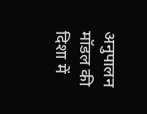अनुपालन मॉडल की दिशा में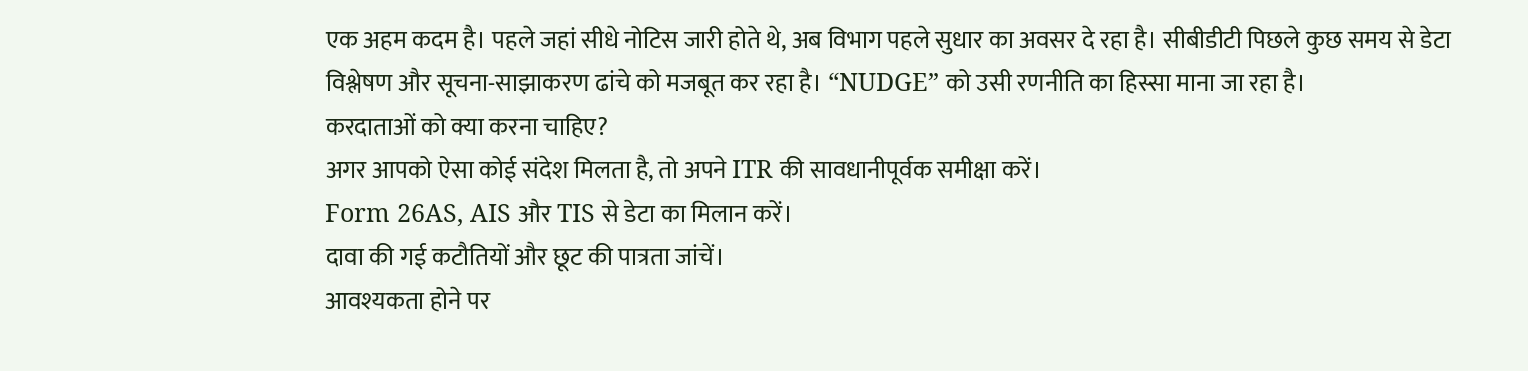एक अहम कदम है। पहले जहां सीधे नोटिस जारी होते थे, अब विभाग पहले सुधार का अवसर दे रहा है। सीबीडीटी पिछले कुछ समय से डेटा विश्लेषण और सूचना-साझाकरण ढांचे को मजबूत कर रहा है। “NUDGE” को उसी रणनीति का हिस्सा माना जा रहा है।
करदाताओं को क्या करना चाहिए?
अगर आपको ऐसा कोई संदेश मिलता है, तो अपने ITR की सावधानीपूर्वक समीक्षा करें।
Form 26AS, AIS और TIS से डेटा का मिलान करें।
दावा की गई कटौतियों और छूट की पात्रता जांचें।
आवश्यकता होने पर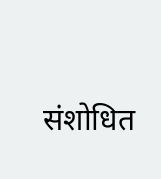संशोधित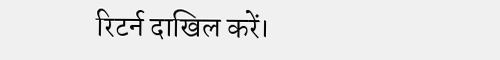रिटर्न दाखिल करें।